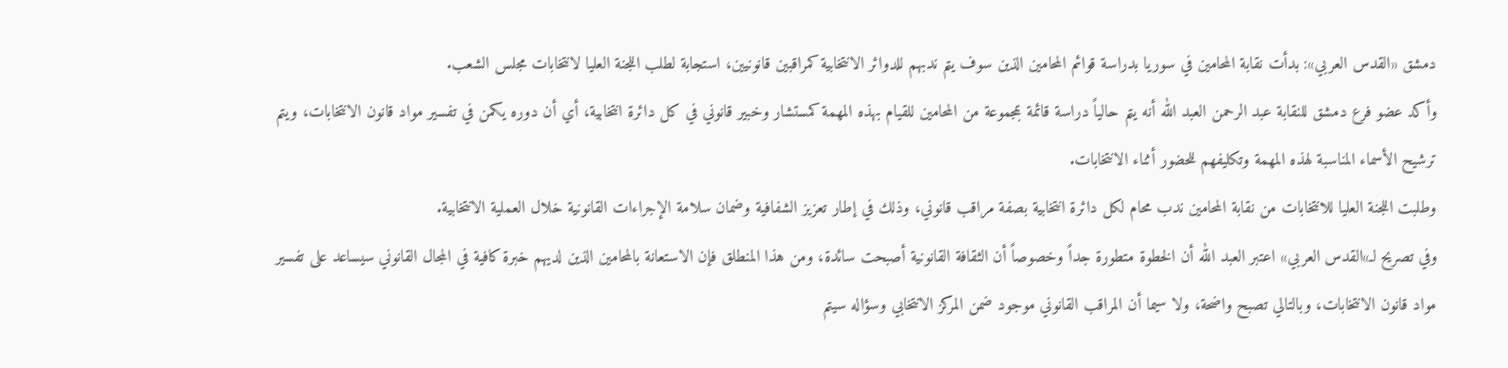دمشق «القدس العربي»: بدأت نقابة المحامين في سوريا بدراسة قوائم المحامين الذين سوف يتم ندبهم للدوائر الانتخابية كمراقبين قانونيين، استجابة لطلب اللجنة العليا لانتخابات مجلس الشعب.
وأكد عضو فرع دمشق للنقابة عبد الرحمن العبد الله أنه يتم حالياً دراسة قائمة بمجموعة من المحامين للقيام بهذه المهمة كمستشار وخبير قانوني في كل دائرة انتخابية، أي أن دوره يكمن في تفسير مواد قانون الانتخابات، ويتم ترشيح الأسماء المناسبة لهذه المهمة وتكليفهم للحضور أثناء الانتخابات.
وطلبت اللجنة العليا للانتخابات من نقابة المحامين ندب محام لكل دائرة انتخابية بصفة مراقب قانوني، وذلك في إطار تعزيز الشفافية وضمان سلامة الإجراءات القانونية خلال العملية الانتخابية.
وفي تصريح لـ»القدس العربي» اعتبر العبد الله أن الخطوة متطورة جداً وخصوصاً أن الثقافة القانونية أصبحت سائدة، ومن هذا المنطلق فإن الاستعانة بالمحامين الذين لديهم خبرة كافية في المجال القانوني سيساعد على تفسير مواد قانون الانتخابات، وبالتالي تصبح واضحة، ولا سيما أن المراقب القانوني موجود ضمن المركز الانتخابي وسؤاله سيتم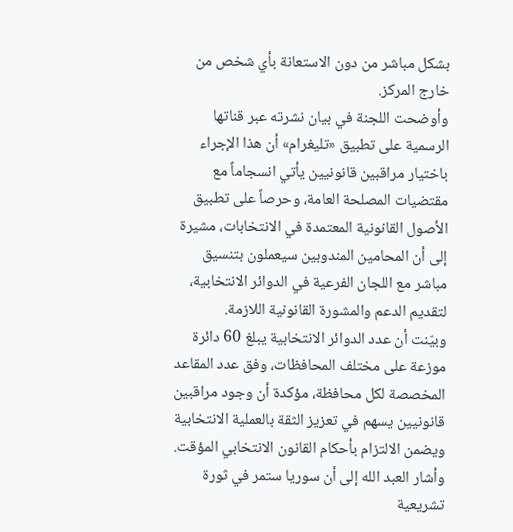بشكل مباشر من دون الاستعانة بأي شخص من خارج المركز.
وأوضحت اللجنة في بيان نشرته عبر قناتها الرسمية على تطبيق «تليغرام» أن هذا الإجراء باختيار مراقبين قانونيين يأتي انسجاماً مع مقتضيات المصلحة العامة، وحرصاً على تطبيق الأصول القانونية المعتمدة في الانتخابات، مشيرة إلى أن المحامين المندوبين سيعملون بتنسيق مباشر مع اللجان الفرعية في الدوائر الانتخابية، لتقديم الدعم والمشورة القانونية اللازمة.
وبيّنت أن عدد الدوائر الانتخابية يبلغ 60 دائرة موزعة على مختلف المحافظات، وفق عدد المقاعد المخصصة لكل محافظة، مؤكدة أن وجود مراقبين قانونيين يسهم في تعزيز الثقة بالعملية الانتخابية ويضمن الالتزام بأحكام القانون الانتخابي المؤقت.
وأشار العبد الله إلى أن سوريا ستمر في ثورة تشريعية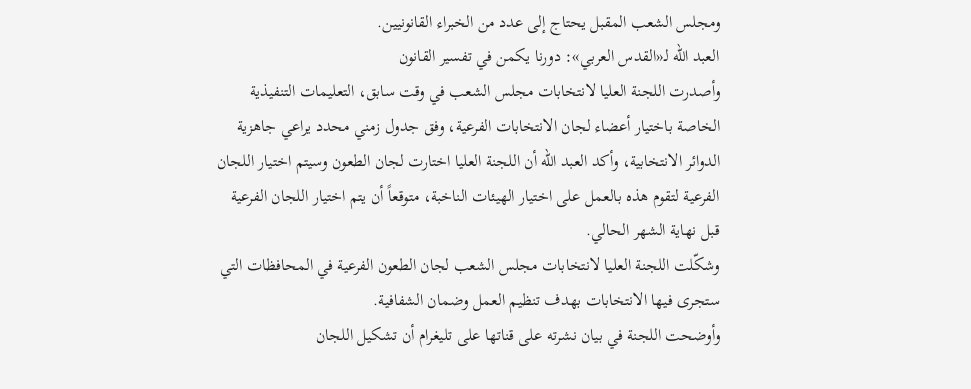ومجلس الشعب المقبل يحتاج إلى عدد من الخبراء القانونيين.
العبد الله لـ«القدس العربي»: دورنا يكمن في تفسير القانون
وأصدرت اللجنة العليا لانتخابات مجلس الشعب في وقت سابق، التعليمات التنفيذية الخاصة باختيار أعضاء لجان الانتخابات الفرعية، وفق جدول زمني محدد يراعي جاهزية الدوائر الانتخابية، وأكد العبد الله أن اللجنة العليا اختارت لجان الطعون وسيتم اختيار اللجان الفرعية لتقوم هذه بالعمل على اختيار الهيئات الناخبة، متوقعاً أن يتم اختيار اللجان الفرعية قبل نهاية الشهر الحالي.
وشكّلت اللجنة العليا لانتخابات مجلس الشعب لجان الطعون الفرعية في المحافظات التي ستجرى فيها الانتخابات بهدف تنظيم العمل وضمان الشفافية.
وأوضحت اللجنة في بيان نشرته على قناتها على تليغرام أن تشكيل اللجان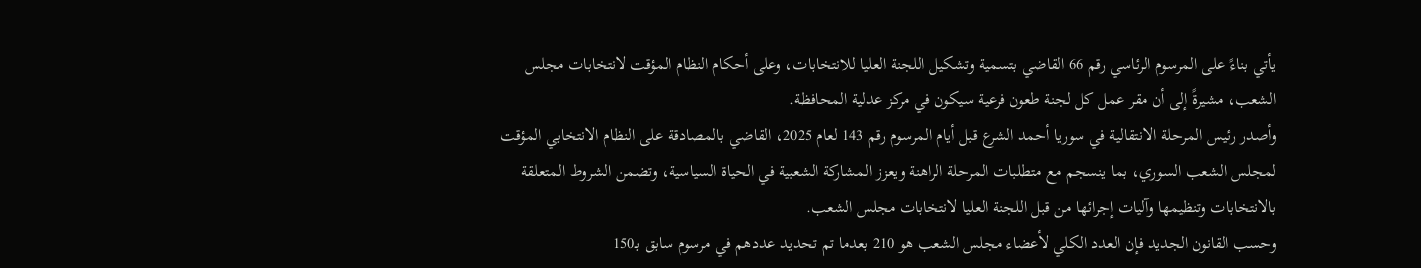يأتي بناءً على المرسوم الرئاسي رقم 66 القاضي بتسمية وتشكيل اللجنة العليا للانتخابات، وعلى أحكام النظام المؤقت لانتخابات مجلس الشعب، مشيرةً إلى أن مقر عمل كل لجنة طعون فرعية سيكون في مركز عدلية المحافظة.
وأصدر رئيس المرحلة الانتقالية في سوريا أحمد الشرع قبل أيام المرسوم رقم 143 لعام 2025، القاضي بالمصادقة على النظام الانتخابي المؤقت لمجلس الشعب السوري، بما ينسجم مع متطلبات المرحلة الراهنة ويعزز المشاركة الشعبية في الحياة السياسية، وتضمن الشروط المتعلقة بالانتخابات وتنظيمها وآليات إجرائها من قبل اللجنة العليا لانتخابات مجلس الشعب.
وحسب القانون الجديد فإن العدد الكلي لأعضاء مجلس الشعب هو 210 بعدما تم تحديد عددهم في مرسوم سابق بـ150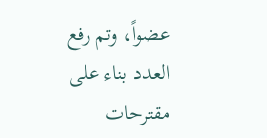عضواً، وتم رفع العدد بناء على مقترحات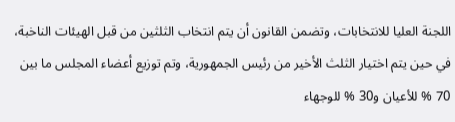اللجنة العليا للانتخابات، وتضمن القانون أن يتم انتخاب الثلثين من قبل الهيئات الناخبة، في حين يتم اختيار الثلث الأخير من رئيس الجمهورية، وتم توزيع أعضاء المجلس ما بين 70 % للأعيان و30 % للوجهاء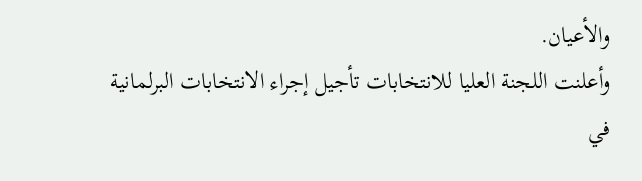والأعيان.
وأعلنت اللجنة العليا للانتخابات تأجيل إجراء الانتخابات البرلمانية في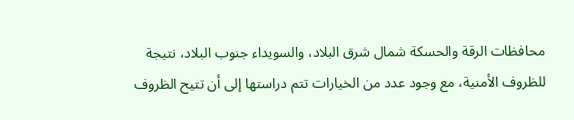محافظات الرقة والحسكة شمال شرق البلاد، والسويداء جنوب البلاد، نتيجة للظروف الأمنية، مع وجود عدد من الخيارات تتم دراستها إلى أن تتيح الظروف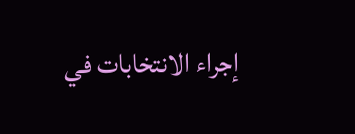إجراء الانتخابات في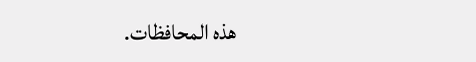هذه المحافظات.